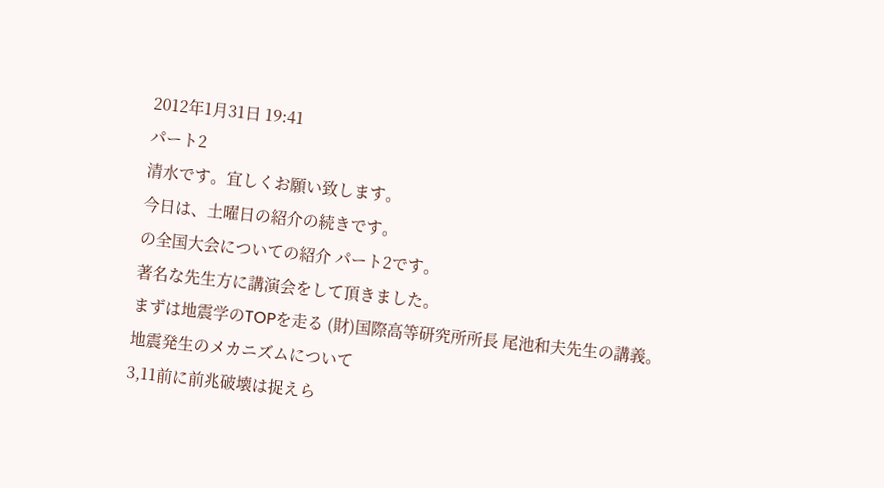2012年1月31日 19:41
パート2
清水です。宜しくお願い致します。
今日は、土曜日の紹介の続きです。
の全国大会についての紹介 パート2です。
著名な先生方に講演会をして頂きました。
まずは地震学のTOPを走る (財)国際高等研究所所長 尾池和夫先生の講義。
地震発生のメカニズムについて
3,11前に前兆破壊は捉えら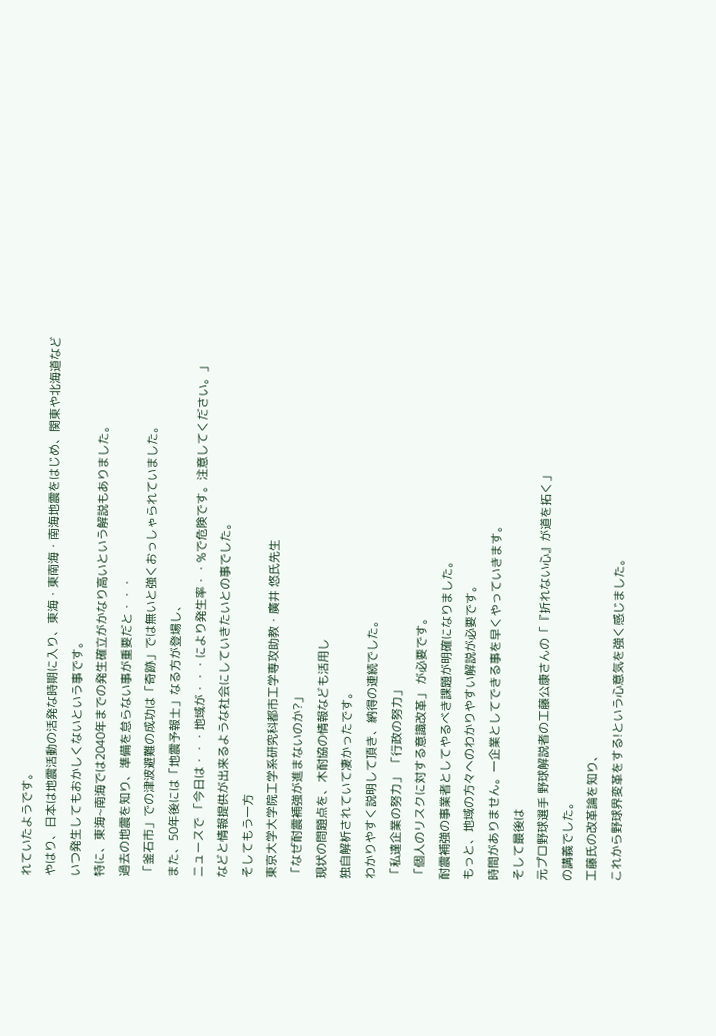れていたようです。
やはり、日本は地震活動の活発な時期に入り、東海・東南海・南海地震をはじめ、関東や北海道など
いつ発生してもおかしくないという事です。
特に、東海~南海では2040年までの発生確立がかなり高いという解説もありました。
過去の地震を知り、準備を怠らない事が重要だと・・・
「釜石市」での津波避難の成功は「奇跡」では無いと強くおっしゃられていました。
また、50年後には「地震予報士」なる方が登場し、
ニュースで 「今日は・・・地域が・・・により発生率・・%で危険です。注意してください。」
などと情報提供が出来るような社会にしていきたいとの事でした。
そしてもう一方
東京大学大学院工学系研究科都市工学専攻助教・廣井 悠氏先生
「なぜ耐震補強が進まないのか?」
現状の問題点を、木耐協の情報なども活用し
独自解析されていて凄かったです。
わかりやすく説明して頂き、納得の連続でした。
「私達企業の努力」 「行政の努力」
「個人のリスクに対する意識改革」 が必要です。
耐震補強の事業者としてやるべき課題が明確になりました。
もっと、地域の方々へのわかりやすい解説が必要です。
時間がありません。一企業としてできる事を早くやっていきます。
そして最後は
元プロ野球選手 野球解説者の工藤公康さんの「『折れない心』が道を拓く」
の講義でした。
工藤氏の改革論を知り、
これから野球界変革をする!という心意気を強く感じました。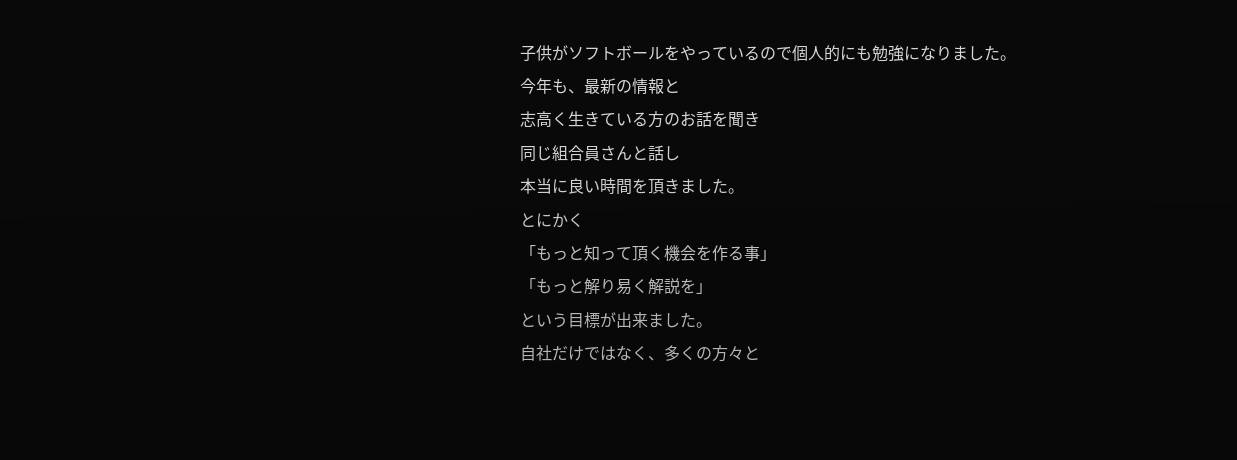子供がソフトボールをやっているので個人的にも勉強になりました。
今年も、最新の情報と
志高く生きている方のお話を聞き
同じ組合員さんと話し
本当に良い時間を頂きました。
とにかく
「もっと知って頂く機会を作る事」
「もっと解り易く解説を」
という目標が出来ました。
自社だけではなく、多くの方々と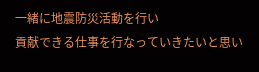一緒に地震防災活動を行い
貢献できる仕事を行なっていきたいと思い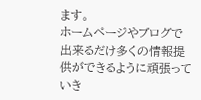ます。
ホームページやブログで出来るだけ多くの情報提供ができるように頑張っていき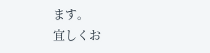ます。
宜しくお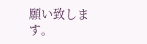願い致します。